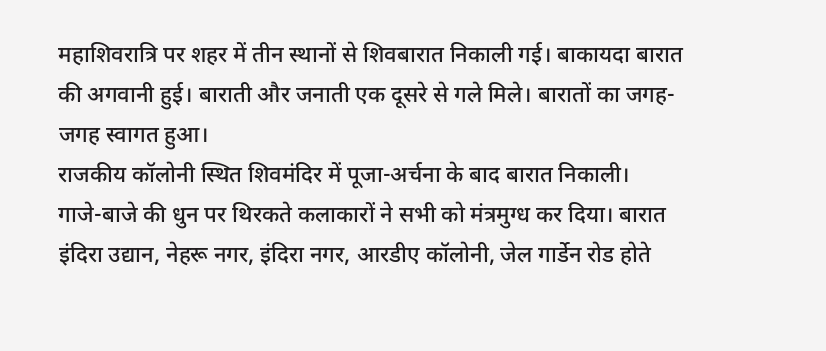महाशिवरात्रि पर शहर में तीन स्थानों से शिवबारात निकाली गई। बाकायदा बारात की अगवानी हुई। बाराती और जनाती एक दूसरे से गले मिले। बारातों का जगह-जगह स्वागत हुआ।
राजकीय कॉलोनी स्थित शिवमंदिर में पूजा-अर्चना के बाद बारात निकाली।
गाजे-बाजे की धुन पर थिरकते कलाकारों ने सभी को मंत्रमुग्ध कर दिया। बारात इंदिरा उद्यान, नेहरू नगर, इंदिरा नगर, आरडीए कॉलोनी, जेल गार्डेन रोड होते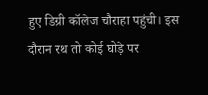हुए डिग्री कॉलेज चौराहा पहुंची। इस दौरान रथ तो कोई घोड़े पर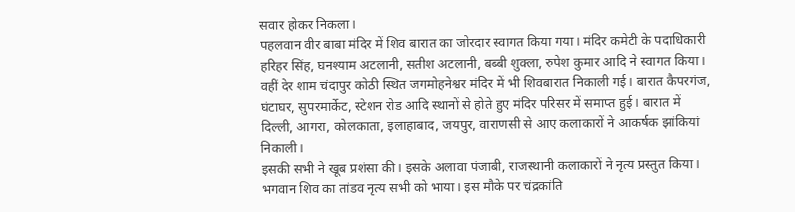सवार होकर निकला।
पहलवान वीर बाबा मंदिर में शिव बारात का जोरदार स्वागत किया गया। मंदिर कमेटी के पदाधिकारी हरिहर सिंह, घनश्याम अटलानी, सतीश अटलानी, बब्बी शुक्ला, रुपेश कुमार आदि ने स्वागत किया।
वहीं देर शाम चंदापुर कोठी स्थित जगमोहनेश्वर मंदिर में भी शिवबारात निकाली गई। बारात कैपरगंज, घंटाघर, सुपरमार्केट, स्टेशन रोड आदि स्थानों से होते हुए मंदिर परिसर में समाप्त हुई। बारात में दिल्ली, आगरा, कोलकाता, इलाहाबाद, जयपुर, वाराणसी से आए कलाकारों ने आकर्षक झांकियां निकाली।
इसकी सभी ने खूब प्रशंसा की। इसके अलावा पंजाबी, राजस्थानी कलाकारों ने नृत्य प्रस्तुत किया। भगवान शिव का तांडव नृत्य सभी को भाया। इस मौके पर चंद्रकांति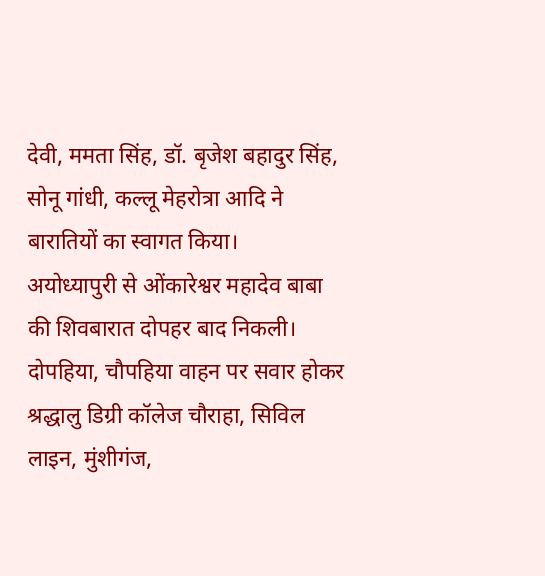देवी, ममता सिंह, डॉ. बृजेश बहादुर सिंह, सोनू गांधी, कल्लू मेहरोत्रा आदि ने बारातियों का स्वागत किया।
अयोध्यापुरी से ओंकारेश्वर महादेव बाबा की शिवबारात दोपहर बाद निकली। दोपहिया, चौपहिया वाहन पर सवार होकर श्रद्धालु डिग्री कॉलेज चौराहा, सिविल लाइन, मुंशीगंज,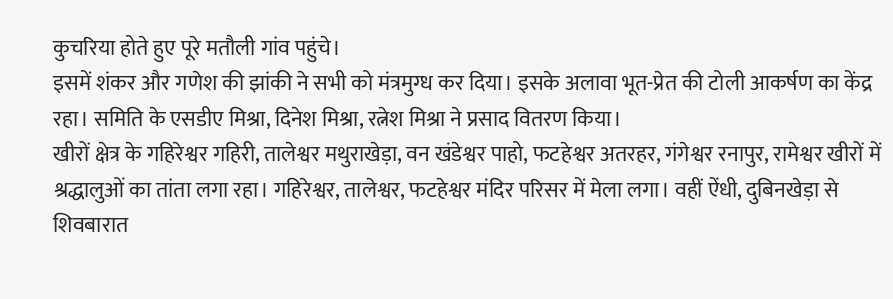कुचरिया होते हुए पूरे मतौली गांव पहुंचे।
इसमें शंकर और गणेश की झांकी ने सभी को मंत्रमुग्ध कर दिया। इसके अलावा भूत-प्रेत की टोली आकर्षण का केंद्र रहा। समिति के एसडीए मिश्रा, दिनेश मिश्रा, रत्नेश मिश्रा ने प्रसाद वितरण किया।
खीरों क्षेत्र के गहिरेश्वर गहिरी, तालेश्वर मथुराखेड़ा, वन खंडेश्वर पाहो, फटहेश्वर अतरहर, गंगेश्वर रनापुर, रामेश्वर खीरों में श्रद्धालुओं का तांता लगा रहा। गहिरेश्वर, तालेश्वर, फटहेश्वर मंदिर परिसर में मेला लगा। वहीं ऐंधी, दुबिनखेड़ा से शिवबारात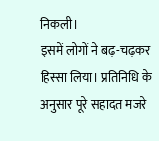निकली।
इसमें लोगों ने बढ़-चढ़कर हिस्सा लिया। प्रतिनिधि के अनुसार पूरे सहादत मजरे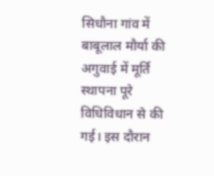सिधौना गांव में बाबूलाल मौर्या की अगुवाई में मूर्ति स्थापना पूरे विधिविधान से की गई। इस दौरान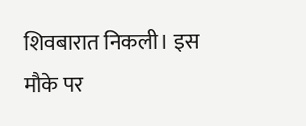शिवबारात निकली। इस मौके पर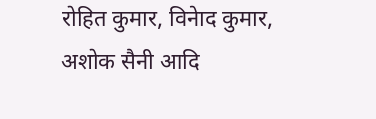रोहित कुमार, विनेाद कुमार, अशोक सैनी आदि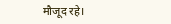मौजूद रहे।